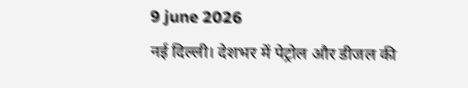9 june 2026
नई दिल्ली। देशभर में पेट्रोल और डीजल की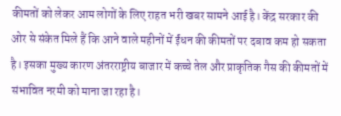कीमतों को लेकर आम लोगों के लिए राहत भरी खबर सामने आई है। केंद्र सरकार की ओर से संकेत मिले हैं कि आने वाले महीनों में ईंधन की कीमतों पर दबाव कम हो सकता है। इसका मुख्य कारण अंतरराष्ट्रीय बाजार में कच्चे तेल और प्राकृतिक गैस की कीमतों में संभावित नरमी को माना जा रहा है।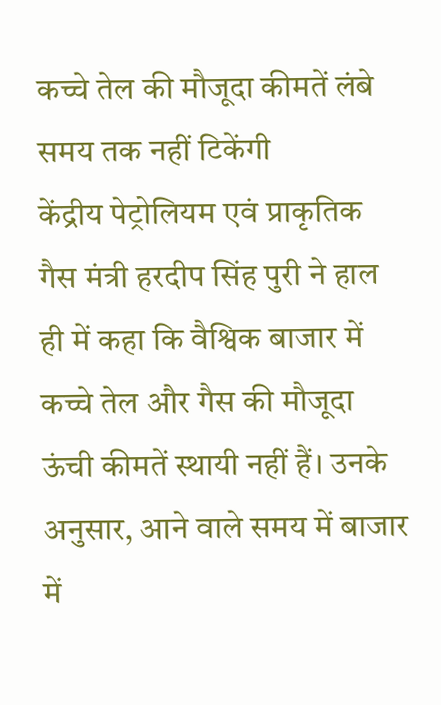कच्चे तेल की मौजूदा कीमतें लंबे समय तक नहीं टिकेंगी
केंद्रीय पेट्रोलियम एवं प्राकृतिक गैस मंत्री हरदीप सिंह पुरी ने हाल ही में कहा कि वैश्विक बाजार में कच्चे तेल और गैस की मौजूदा ऊंची कीमतें स्थायी नहीं हैं। उनके अनुसार, आने वाले समय में बाजार में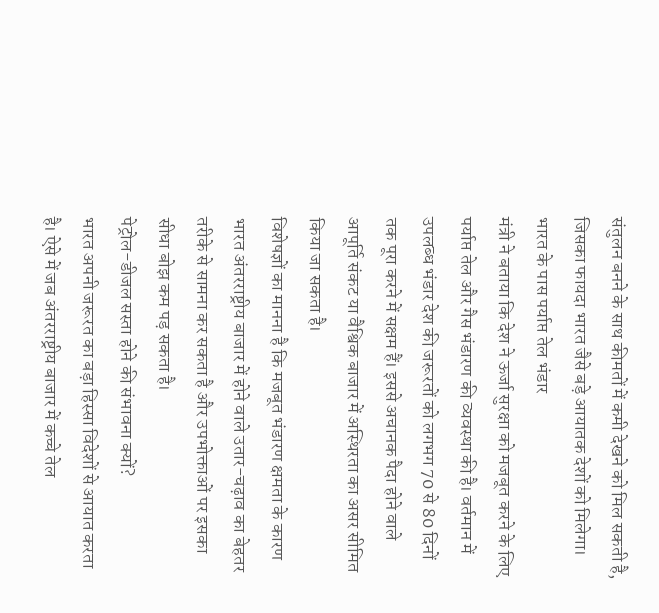संतुलन बनने के साथ कीमतों में कमी देखने को मिल सकती है, जिसका फायदा भारत जैसे बड़े आयातक देशों को मिलेगा।
भारत के पास पर्याप्त तेल भंडार
मंत्री ने बताया कि देश ने ऊर्जा सुरक्षा को मजबूत करने के लिए पर्याप्त तेल और गैस भंडारण की व्यवस्था की है। वर्तमान में उपलब्ध भंडार देश की जरूरतों को लगभग 70 से 80 दिनों तक पूरा करने में सक्षम हैं। इससे अचानक पैदा होने वाले आपूर्ति संकट या वैश्विक बाजार में अस्थिरता का असर सीमित किया जा सकता है।
विशेषज्ञों का मानना है कि मजबूत भंडारण क्षमता के कारण भारत अंतरराष्ट्रीय बाजार में होने वाले उतार-चढ़ाव का बेहतर तरीके से सामना कर सकता है और उपभोक्ताओं पर इसका सीधा बोझ कम पड़ सकता है।
पेट्रोल-डीजल सस्ता होने की संभावना क्यों?
भारत अपनी जरूरत का बड़ा हिस्सा विदेशों से आयात करता है। ऐसे में जब अंतरराष्ट्रीय बाजार में कच्चे तेल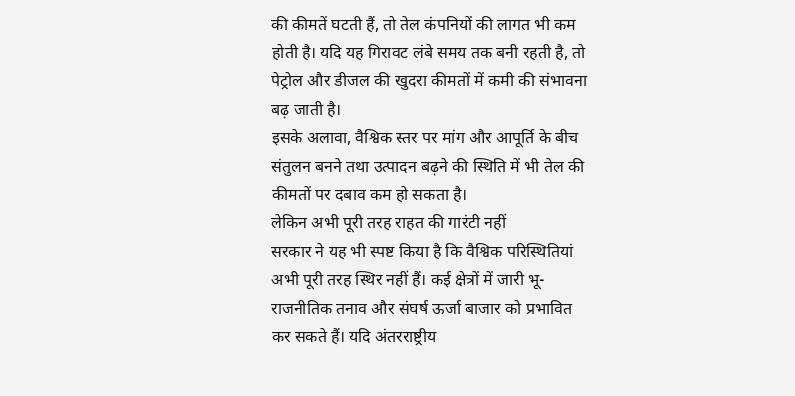की कीमतें घटती हैं, तो तेल कंपनियों की लागत भी कम होती है। यदि यह गिरावट लंबे समय तक बनी रहती है, तो पेट्रोल और डीजल की खुदरा कीमतों में कमी की संभावना बढ़ जाती है।
इसके अलावा, वैश्विक स्तर पर मांग और आपूर्ति के बीच संतुलन बनने तथा उत्पादन बढ़ने की स्थिति में भी तेल की कीमतों पर दबाव कम हो सकता है।
लेकिन अभी पूरी तरह राहत की गारंटी नहीं
सरकार ने यह भी स्पष्ट किया है कि वैश्विक परिस्थितियां अभी पूरी तरह स्थिर नहीं हैं। कई क्षेत्रों में जारी भू-राजनीतिक तनाव और संघर्ष ऊर्जा बाजार को प्रभावित कर सकते हैं। यदि अंतरराष्ट्रीय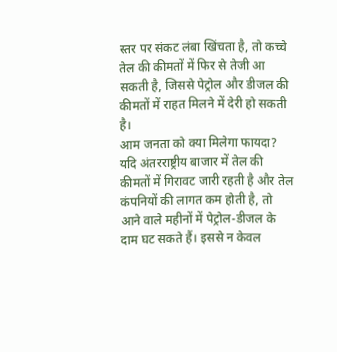स्तर पर संकट लंबा खिंचता है, तो कच्चे तेल की कीमतों में फिर से तेजी आ सकती है, जिससे पेट्रोल और डीजल की कीमतों में राहत मिलने में देरी हो सकती है।
आम जनता को क्या मिलेगा फायदा?
यदि अंतरराष्ट्रीय बाजार में तेल की कीमतों में गिरावट जारी रहती है और तेल कंपनियों की लागत कम होती है, तो आने वाले महीनों में पेट्रोल-डीजल के दाम घट सकते हैं। इससे न केवल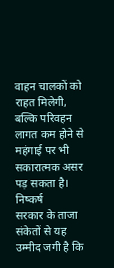वाहन चालकों को राहत मिलेगी, बल्कि परिवहन लागत कम होने से महंगाई पर भी सकारात्मक असर पड़ सकता है।
निष्कर्ष
सरकार के ताजा संकेतों से यह उम्मीद जगी है कि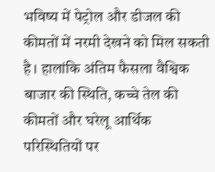भविष्य में पेट्रोल और डीजल की कीमतों में नरमी देखने को मिल सकती है। हालांकि अंतिम फैसला वैश्विक बाजार की स्थिति, कच्चे तेल की कीमतों और घरेलू आर्थिक परिस्थितियों पर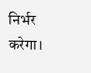निर्भर करेगा।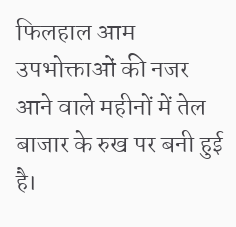फिलहाल आम उपभोक्ताओं की नजर आने वाले महीनों में तेल बाजार के रुख पर बनी हुई है।